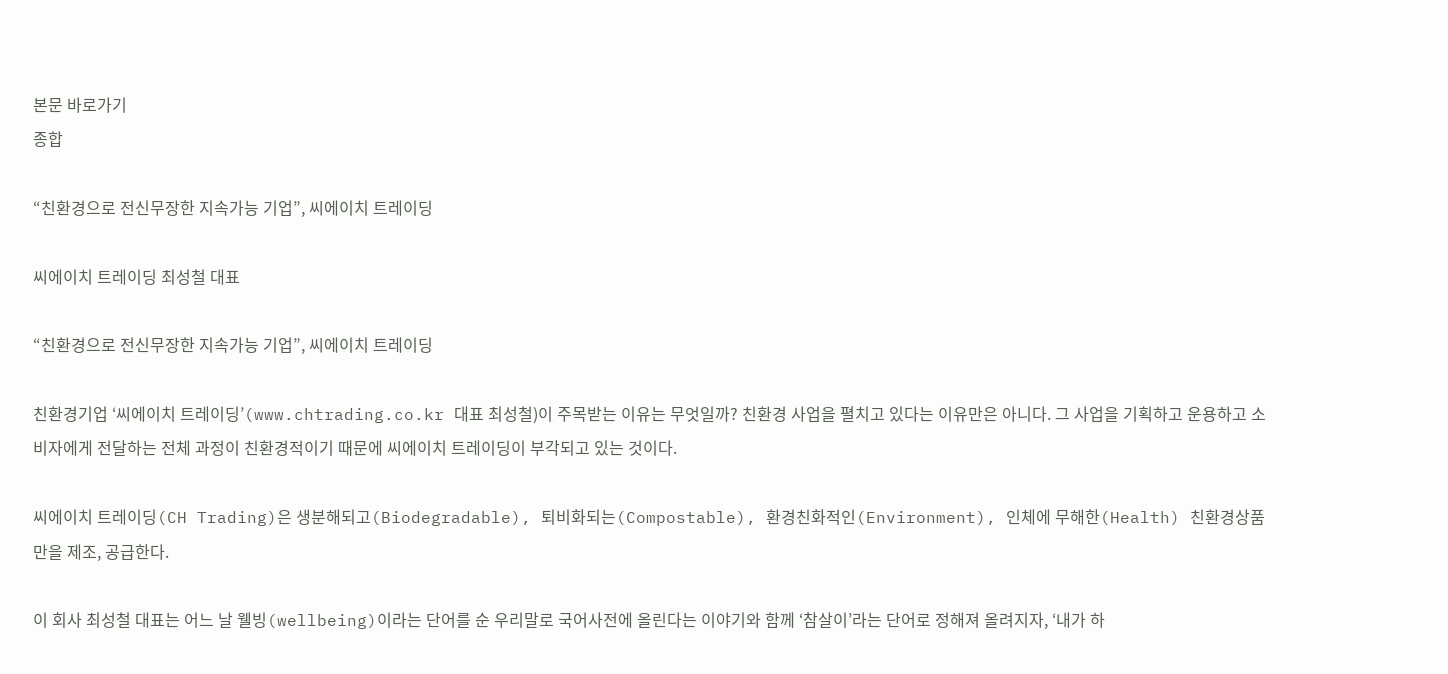본문 바로가기
종합

“친환경으로 전신무장한 지속가능 기업”, 씨에이치 트레이딩

씨에이치 트레이딩 최성철 대표

“친환경으로 전신무장한 지속가능 기업”, 씨에이치 트레이딩

친환경기업 ‘씨에이치 트레이딩’(www.chtrading.co.kr 대표 최성철)이 주목받는 이유는 무엇일까? 친환경 사업을 펼치고 있다는 이유만은 아니다. 그 사업을 기획하고 운용하고 소비자에게 전달하는 전체 과정이 친환경적이기 때문에 씨에이치 트레이딩이 부각되고 있는 것이다.

씨에이치 트레이딩(CH Trading)은 생분해되고(Biodegradable), 퇴비화되는(Compostable), 환경친화적인(Environment), 인체에 무해한(Health) 친환경상품만을 제조, 공급한다.

이 회사 최성철 대표는 어느 날 웰빙(wellbeing)이라는 단어를 순 우리말로 국어사전에 올린다는 이야기와 함께 ‘참살이’라는 단어로 정해져 올려지자, ‘내가 하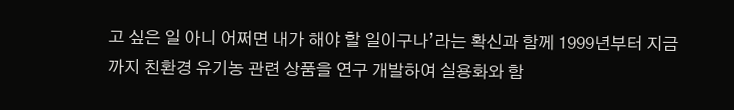고 싶은 일 아니 어쩌면 내가 해야 할 일이구나’라는 확신과 함께 1999년부터 지금까지 친환경 유기농 관련 상품을 연구 개발하여 실용화와 함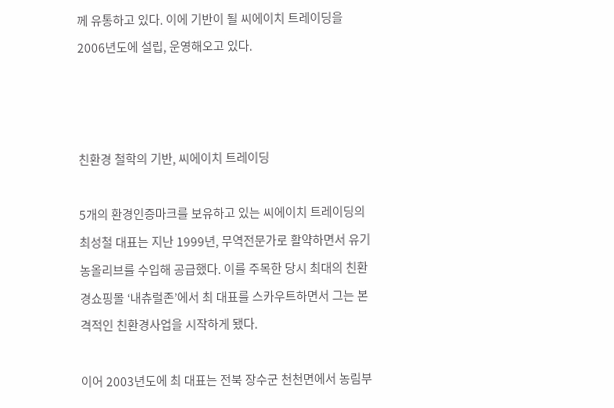께 유통하고 있다. 이에 기반이 될 씨에이치 트레이딩을 2006년도에 설립, 운영해오고 있다.



친환경 철학의 기반, 씨에이치 트레이딩

5개의 환경인증마크를 보유하고 있는 씨에이치 트레이딩의 최성철 대표는 지난 1999년, 무역전문가로 활약하면서 유기농올리브를 수입해 공급했다. 이를 주목한 당시 최대의 친환경쇼핑몰 ‘내츄럴존’에서 최 대표를 스카우트하면서 그는 본격적인 친환경사업을 시작하게 됐다.

이어 2003년도에 최 대표는 전북 장수군 천천면에서 농림부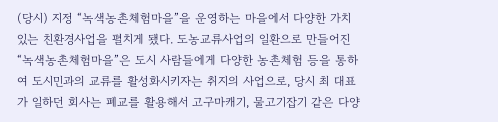(당시) 지정 “녹색농촌체험마을”을 운영하는 마을에서 다양한 가치있는 친환경사업을 펼치게 됐다. 도농교류사업의 일환으로 만들어진 “녹색농촌체험마을”은 도시 사람들에게 다양한 농촌체험 등을 통하여 도시민과의 교류를 활성화시키자는 취지의 사업으로, 당시 최 대표가 일하던 회사는 폐교를 활용해서 고구마캐기, 물고기잡기 같은 다양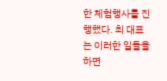한 체험행사를 진행했다. 최 대표는 이러한 일들을 하면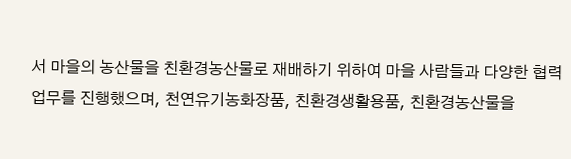서 마을의 농산물을 친환경농산물로 재배하기 위하여 마을 사람들과 다양한 협력업무를 진행했으며, 천연유기농화장품, 친환경생활용품, 친환경농산물을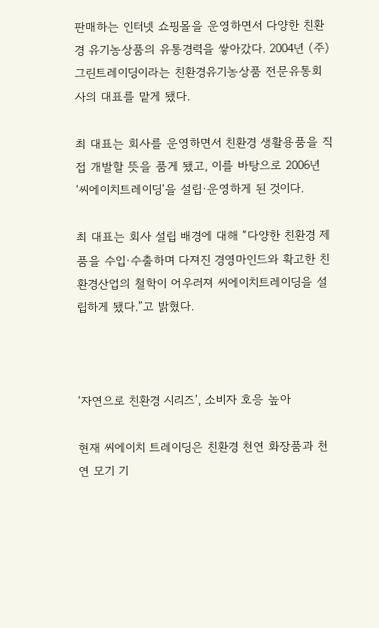판매하는 인터넷 쇼핑몰을 운영하면서 다양한 친환경 유기농상품의 유통경력을 쌓아갔다. 2004년 (주)그린트레이딩이라는 친환경유기농상품 전문유통회사의 대표를 맡게 됐다.

최 대표는 회사를 운영하면서 친환경 생활용품을 직접 개발할 뜻을 품게 됐고, 이를 바탕으로 2006년 ‘씨에이치트레이딩’을 설립·운영하게 된 것이다.

최 대표는 회사 설립 배경에 대해 “다양한 친환경 제품을 수입·수출하며 다져진 경영마인드와 확고한 친환경산업의 철학이 어우러져 씨에이치트레이딩을 설립하게 됐다.”고 밝혔다.



‘자연으로 친환경 시리즈’, 소비자 호응 높아

현재 씨에이치 트레이딩은 친환경 천연 화장품과 천연 모기 기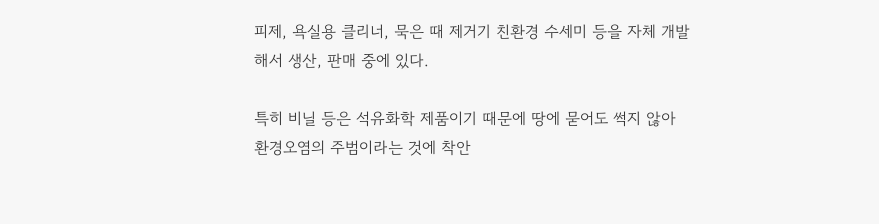피제, 욕실용 클리너, 묵은 때 제거기 친환경 수세미 등을 자체 개발해서 생산, 판매 중에 있다.

특히 비닐 등은 석유화학 제품이기 때문에 땅에 묻어도 썩지 않아 환경오염의 주범이라는 것에 착안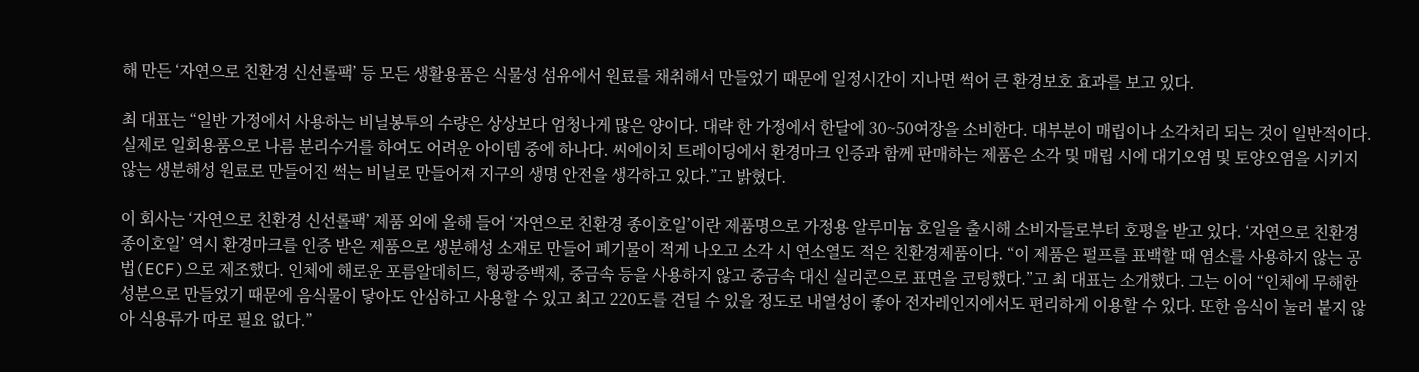해 만든 ‘자연으로 친환경 신선롤팩’ 등 모든 생활용품은 식물성 섬유에서 원료를 채취해서 만들었기 때문에 일정시간이 지나면 썩어 큰 환경보호 효과를 보고 있다.

최 대표는 “일반 가정에서 사용하는 비닐봉투의 수량은 상상보다 엄청나게 많은 양이다. 대략 한 가정에서 한달에 30~50여장을 소비한다. 대부분이 매립이나 소각처리 되는 것이 일반적이다. 실제로 일회용품으로 나름 분리수거를 하여도 어려운 아이템 중에 하나다. 씨에이치 트레이딩에서 환경마크 인증과 함께 판매하는 제품은 소각 및 매립 시에 대기오염 및 토양오염을 시키지 않는 생분해성 원료로 만들어진 썩는 비닐로 만들어져 지구의 생명 안전을 생각하고 있다.”고 밝혔다.

이 회사는 ‘자연으로 친환경 신선롤팩’ 제품 외에 올해 들어 ‘자연으로 친환경 종이호일’이란 제품명으로 가정용 알루미늄 호일을 출시해 소비자들로부터 호평을 받고 있다. ‘자연으로 친환경 종이호일’ 역시 환경마크를 인증 받은 제품으로 생분해성 소재로 만들어 폐기물이 적게 나오고 소각 시 연소열도 적은 친환경제품이다. “이 제품은 펄프를 표백할 때 염소를 사용하지 않는 공법(ECF)으로 제조했다. 인체에 해로운 포름알데히드, 형광증백제, 중금속 등을 사용하지 않고 중금속 대신 실리콘으로 표면을 코팅했다.”고 최 대표는 소개했다. 그는 이어 “인체에 무해한 성분으로 만들었기 때문에 음식물이 닿아도 안심하고 사용할 수 있고 최고 220도를 견딜 수 있을 정도로 내열성이 좋아 전자레인지에서도 편리하게 이용할 수 있다. 또한 음식이 눌러 붙지 않아 식용류가 따로 필요 없다.”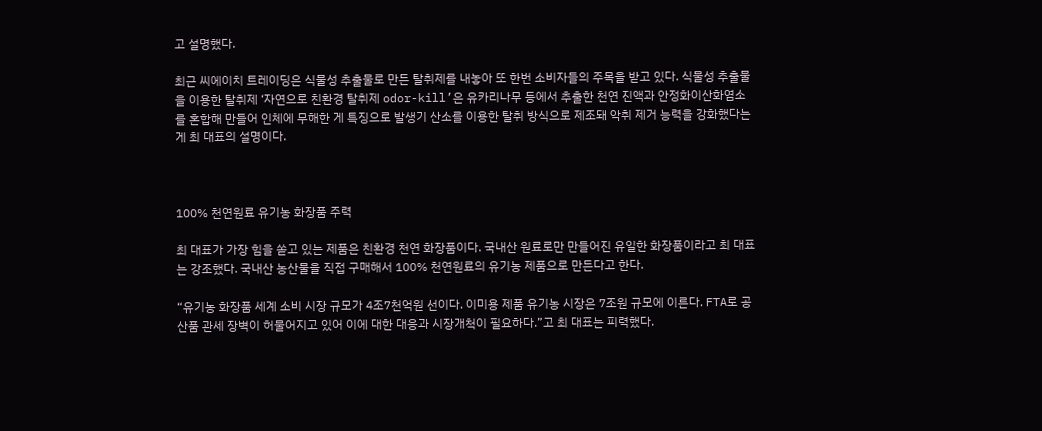고 설명했다.

최근 씨에이치 트레이딩은 식물성 추출물로 만든 탈취제를 내놓아 또 한번 소비자들의 주목을 받고 있다. 식물성 추출물을 이용한 탈취제 ‘자연으로 친환경 탈취제 odor-kill’은 유카리나무 등에서 추출한 천연 진액과 안정화이산화염소를 혼합해 만들어 인체에 무해한 게 특징으로 발생기 산소를 이용한 탈취 방식으로 제조돼 악취 제거 능력을 강화했다는 게 최 대표의 설명이다.



100% 천연원료 유기농 화장품 주력

최 대표가 가장 힘을 쏟고 있는 제품은 친환경 천연 화장품이다. 국내산 원료로만 만들어진 유일한 화장품이라고 최 대표는 강조했다. 국내산 농산물을 직접 구매해서 100% 천연원료의 유기농 제품으로 만든다고 한다.

“유기농 화장품 세계 소비 시장 규모가 4조7천억원 선이다. 이미용 제품 유기농 시장은 7조원 규모에 이른다. FTA로 공산품 관세 장벽이 허물어지고 있어 이에 대한 대응과 시장개척이 필요하다.”고 최 대표는 피력했다.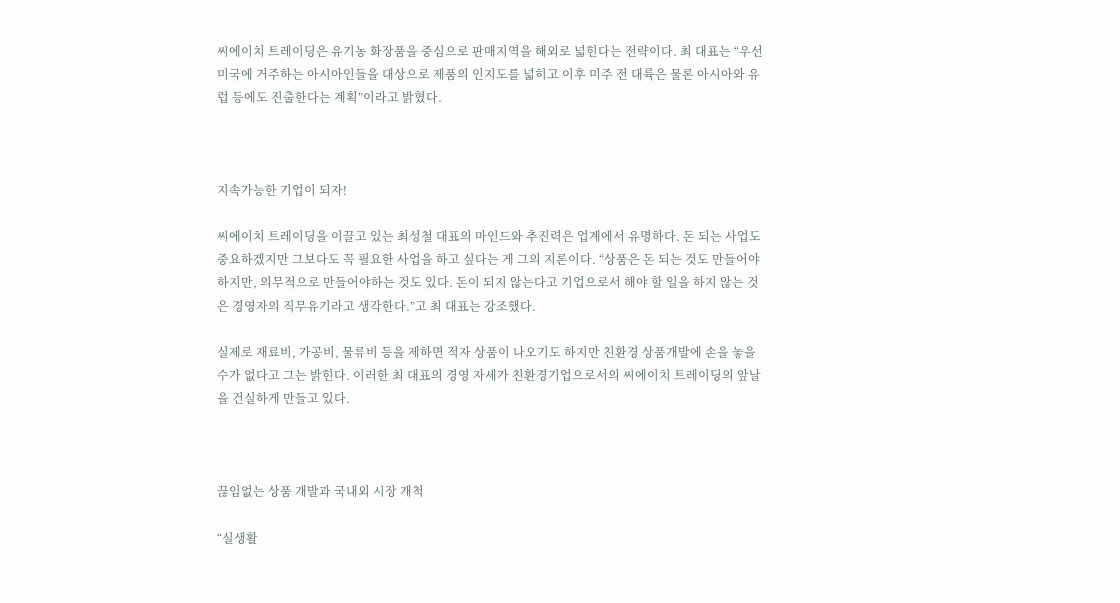씨에이치 트레이딩은 유기농 화장품을 중심으로 판매지역을 해외로 넓힌다는 전략이다. 최 대표는 “우선 미국에 거주하는 아시아인들을 대상으로 제품의 인지도를 넓히고 이후 미주 전 대륙은 물론 아시아와 유럽 등에도 진출한다는 계획”이라고 밝혔다.



지속가능한 기업이 되자!

씨에이치 트레이딩을 이끌고 있는 최성철 대표의 마인드와 추진력은 업계에서 유명하다. 돈 되는 사업도 중요하겠지만 그보다도 꼭 필요한 사업을 하고 싶다는 게 그의 지론이다. “상품은 돈 되는 것도 만들어야 하지만, 의무적으로 만들어야하는 것도 있다. 돈이 되지 않는다고 기업으로서 해야 할 일을 하지 않는 것은 경영자의 직무유기라고 생각한다.”고 최 대표는 강조했다.

실제로 재료비, 가공비, 물류비 등을 제하면 적자 상품이 나오기도 하지만 친환경 상품개발에 손을 놓을 수가 없다고 그는 밝힌다. 이러한 최 대표의 경영 자세가 친환경기업으로서의 씨에이치 트레이딩의 앞날을 건실하게 만들고 있다.



끊임없는 상품 개발과 국내외 시장 개척

“실생활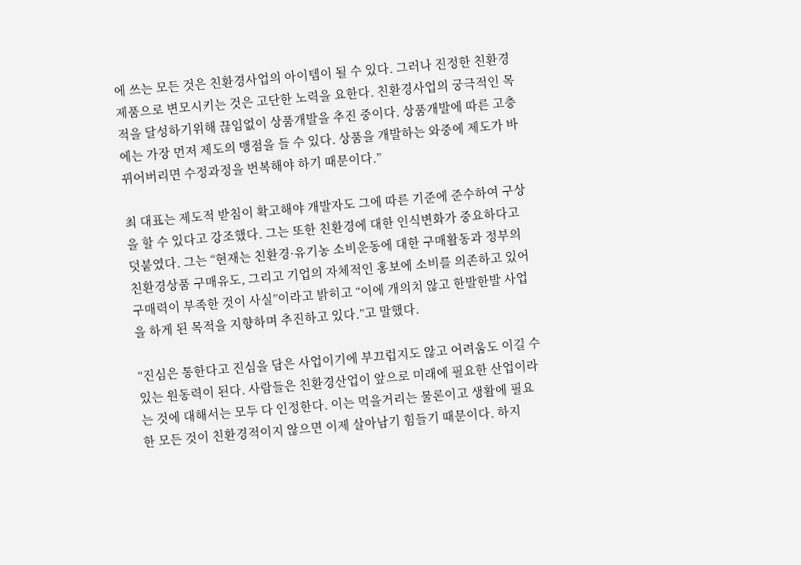에 쓰는 모든 것은 친환경사업의 아이템이 될 수 있다. 그러나 진정한 친환경제품으로 변모시키는 것은 고단한 노력을 요한다. 친환경사업의 궁극적인 목적을 달성하기위해 끊임없이 상품개발을 추진 중이다. 상품개발에 따른 고충에는 가장 먼저 제도의 맹점을 들 수 있다. 상품을 개발하는 와중에 제도가 바뀌어버리면 수정과정을 번복해야 하기 때문이다.”

최 대표는 제도적 받침이 확고해야 개발자도 그에 따른 기준에 준수하여 구상을 할 수 있다고 강조했다. 그는 또한 친환경에 대한 인식변화가 중요하다고 덧붙였다. 그는 “현재는 친환경·유기농 소비운동에 대한 구매활동과 정부의 친환경상품 구매유도, 그리고 기업의 자체적인 홍보에 소비를 의존하고 있어 구매력이 부족한 것이 사실”이라고 밝히고 “이에 개의치 않고 한발한발 사업을 하게 된 목적을 지향하며 추진하고 있다.”고 말했다.

“진심은 통한다고 진심을 담은 사업이기에 부끄럽지도 않고 어려움도 이길 수 있는 원동력이 된다. 사람들은 친환경산업이 앞으로 미래에 필요한 산업이라는 것에 대해서는 모두 다 인정한다. 이는 먹을거리는 물론이고 생활에 필요한 모든 것이 친환경적이지 않으면 이제 살아남기 힘들기 때문이다. 하지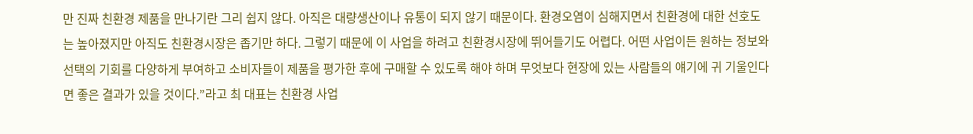만 진짜 친환경 제품을 만나기란 그리 쉽지 않다. 아직은 대량생산이나 유통이 되지 않기 때문이다. 환경오염이 심해지면서 친환경에 대한 선호도는 높아졌지만 아직도 친환경시장은 좁기만 하다. 그렇기 때문에 이 사업을 하려고 친환경시장에 뛰어들기도 어렵다. 어떤 사업이든 원하는 정보와 선택의 기회를 다양하게 부여하고 소비자들이 제품을 평가한 후에 구매할 수 있도록 해야 하며 무엇보다 현장에 있는 사람들의 얘기에 귀 기울인다면 좋은 결과가 있을 것이다.”라고 최 대표는 친환경 사업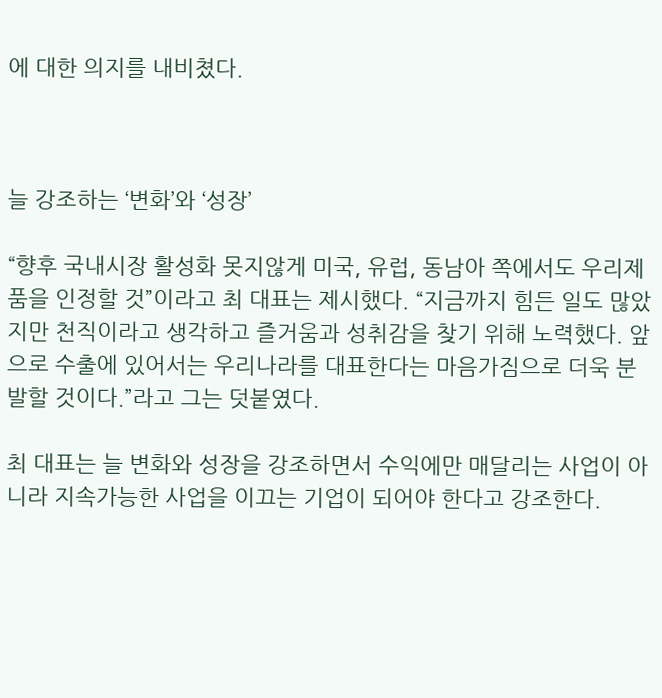에 대한 의지를 내비쳤다.



늘 강조하는 ‘변화’와 ‘성장’

“향후 국내시장 활성화 못지않게 미국, 유럽, 동남아 쪽에서도 우리제품을 인정할 것”이라고 최 대표는 제시했다. “지금까지 힘든 일도 많았지만 천직이라고 생각하고 즐거움과 성취감을 찾기 위해 노력했다. 앞으로 수출에 있어서는 우리나라를 대표한다는 마음가짐으로 더욱 분발할 것이다.”라고 그는 덧붙였다.

최 대표는 늘 변화와 성장을 강조하면서 수익에만 매달리는 사업이 아니라 지속가능한 사업을 이끄는 기업이 되어야 한다고 강조한다.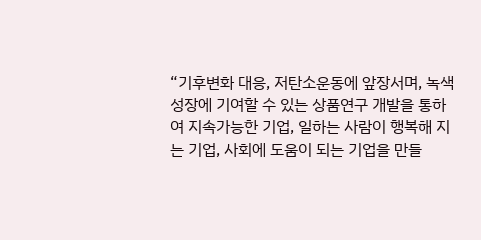“기후변화 대응, 저탄소운동에 앞장서며, 녹색성장에 기여할 수 있는 상품연구 개발을 통하여 지속가능한 기업, 일하는 사람이 행복해 지는 기업, 사회에 도움이 되는 기업을 만들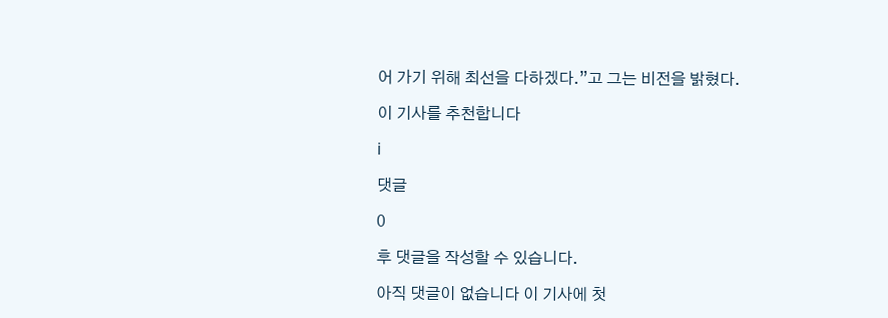어 가기 위해 최선을 다하겠다.”고 그는 비전을 밝혔다.

이 기사를 추천합니다

i

댓글

0

후 댓글을 작성할 수 있습니다.

아직 댓글이 없습니다 이 기사에 첫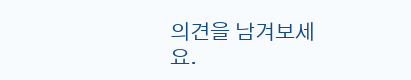의견을 남겨보세요.